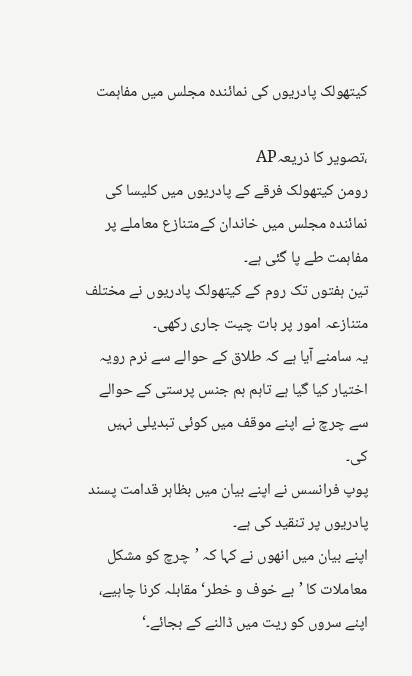کیتھولک پادریوں کی نمائندہ مجلس میں مفاہمت

،تصویر کا ذریعہAP
رومن کیتھولک فرقے کے پادریوں میں کلیسا کی نمائندہ مجلس میں خاندان کےمتنازع معاملے پر مفاہمت طے پا گئی ہے۔
تین ہفتوں تک روم کے کیتھولک پادریوں نے مختلف متنازعہ امور پر بات چیت جاری رکھی۔
یہ سامنے آیا ہے کہ طلاق کے حوالے سے نرم رویہ اختیار کیا گیا ہے تاہم ہم جنس پرستی کے حوالے سے چرچ نے اپنے موقف میں کوئی تبدیلی نہیں کی۔
پوپ فرانسس نے اپنے بیان میں بظاہر قدامت پسند پادریوں پر تنقید کی ہے۔
اپنے بیان میں انھوں نے کہا کہ ’چرچ کو مشکل معاملات کا ’بے خوف و خطر‘ مقابلہ کرنا چاہیے، اپنے سروں کو ریت میں ڈالنے کے بجائے۔‘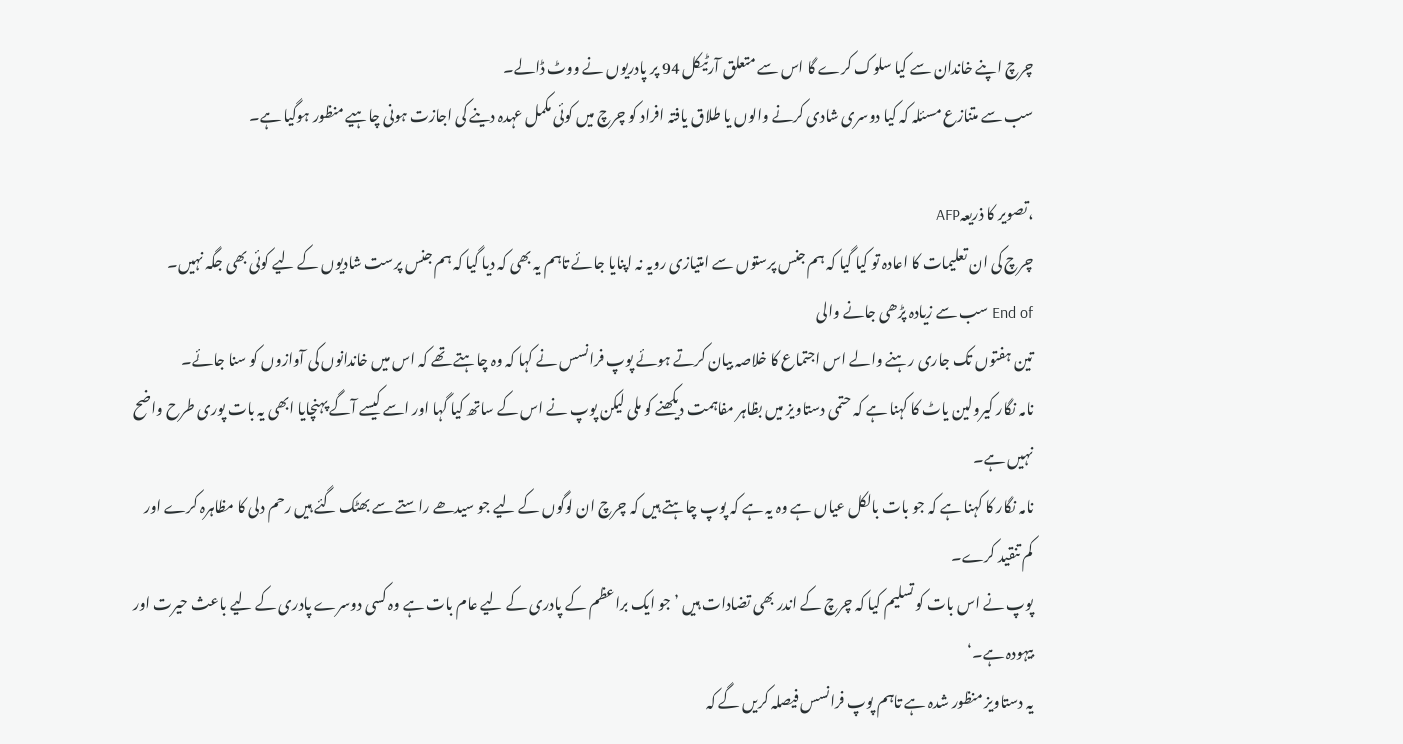چرچ اپنے خاندان سے کیا سلوک کرے گا اس سے متعلق آرٹیکل 94 پر پادریوں نے ووٹ ڈالے۔
سب سے متنازع مسئلہ کہ کیا دوسری شادی کرنے والوں یا طلاق یافتہ افراد کو چرچ میں کوئی مکمل عہدہ دینے کی اجازت ہونی چاہیے منظور ہوگیا ہے۔

،تصویر کا ذریعہAFP
چرچ کی ان تعلیمات کا اعادہ تو کیا گیا کہ ہم جنس پرستوں سے امتیازی رویہ نہ اپنایا جائے تاہم یہ بھی کہ دیا گیا کہ ہم جنس پرست شادیوں کے لیے کوئی بھی جگہ نہیں۔
End of سب سے زیادہ پڑھی جانے والی
تین ہفتوں تک جاری رہنے والے اس اجتماع کا خلاصہ بیان کرتے ہوئے پوپ فرانسس نے کہا کہ وہ چاہتے تھے کہ اس میں خاندانوں کی آوازوں کو سنا جائے۔
نامہ نگار کیرولین یاٹ کا کہنا ہے کہ حتمی دستاویز میں بظاہر مفاہمت دیکھنے کو ملی لیکن پوپ نے اس کے ساتھ کیا گہا اور اسے کیسے آگے پہنچایا ابھی یہ بات پوری طرح واضح نہیں ہے۔
نامہ نگار کا کہنا ہے کہ جو بات بالکل عیاں ہے وہ یہ ہے کہ پوپ چاہتے ہیں کہ چرچ ان لوگوں کے لیے جو سیدھے راستے سے بھٹک گئے ہیں رحم دلی کا مظاہرہ کرے اور کم تنقید کرے۔
پوپ نے اس بات کو تسلیم کیا کہ چرچ کے اندر بھی تضادات ہیں ’جو ایک براعظم کے پادری کے لیے عام بات ہے وہ کسی دوسرے پادری کے لیے باعث حیرت اور بیہودہ ہے۔‘
یہ دستاویز منظور شدہ ہے تاہم پوپ فرانسس فیصلہ کریں گے کہ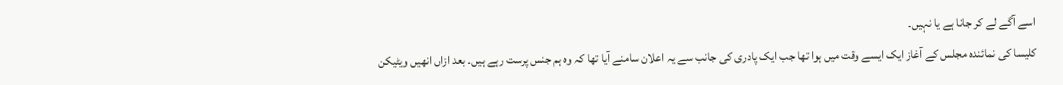اسے آگے لے کر جانا ہے یا نہیں۔
کلیسا کی نمائندہ مجلس کے آغاز ایک ایسے وقت میں ہوا تھا جب ایک پادری کی جانب سے یہ اعلان سامنے آیا تھا کہ وہ ہم جنس پرست رہے ہیں۔ بعد ازاں انھیں ویٹیکن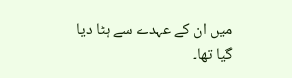میں ان کے عہدے سے ہٹا دیا گیا تھا۔